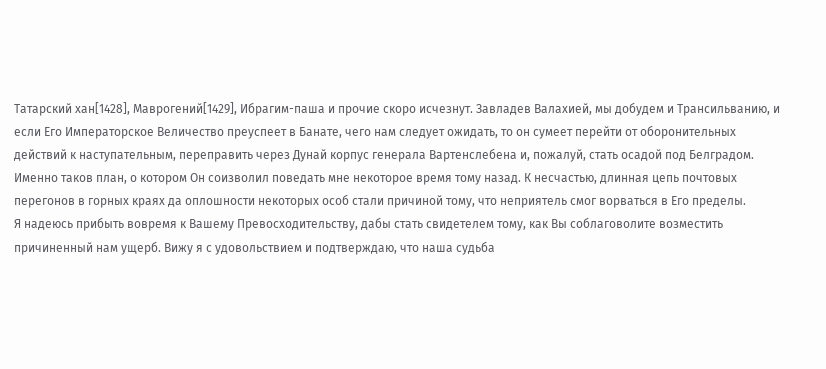Татарский хан[1428], Маврогений[1429], Ибрагим-паша и прочие скоро исчезнут. Завладев Валахией, мы добудем и Трансильванию, и если Его Императорское Величество преуспеет в Банате, чего нам следует ожидать, то он сумеет перейти от оборонительных действий к наступательным, переправить через Дунай корпус генерала Вартенслебена и, пожалуй, стать осадой под Белградом.
Именно таков план, о котором Он соизволил поведать мне некоторое время тому назад. К несчастью, длинная цепь почтовых перегонов в горных краях да оплошности некоторых особ стали причиной тому, что неприятель смог ворваться в Его пределы.
Я надеюсь прибыть вовремя к Вашему Превосходительству, дабы стать свидетелем тому, как Вы соблаговолите возместить причиненный нам ущерб. Вижу я с удовольствием и подтверждаю, что наша судьба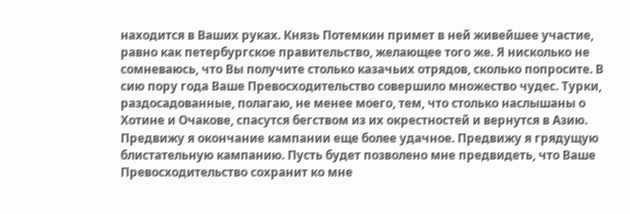находится в Ваших руках. Князь Потемкин примет в ней живейшее участие, равно как петербургское правительство, желающее того же. Я нисколько не сомневаюсь, что Вы получите столько казачьих отрядов, сколько попросите. В сию пору года Ваше Превосходительство совершило множество чудес. Турки, раздосадованные, полагаю, не менее моего, тем, что столько наслышаны о Хотине и Очакове, спасутся бегством из их окрестностей и вернутся в Азию.
Предвижу я окончание кампании еще более удачное. Предвижу я грядущую блистательную кампанию. Пусть будет позволено мне предвидеть, что Ваше Превосходительство сохранит ко мне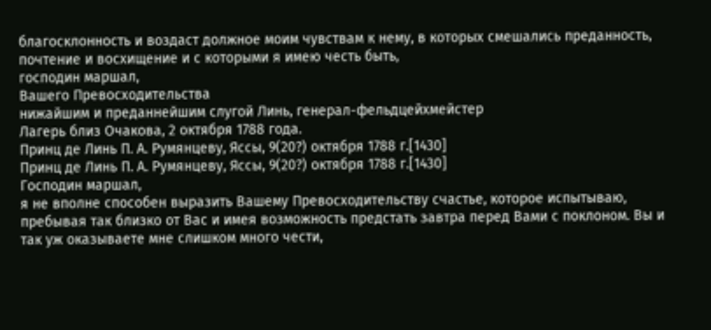благосклонность и воздаст должное моим чувствам к нему, в которых смешались преданность, почтение и восхищение и с которыми я имею честь быть,
господин маршал,
Вашего Превосходительства
нижайшим и преданнейшим слугой Линь, генерал-фельдцейхмейстер
Лагерь близ Очакова, 2 октября 1788 года.
Принц де Линь П. А. Румянцеву, Яссы, 9(20?) октября 1788 г.[1430]
Принц де Линь П. А. Румянцеву, Яссы, 9(20?) октября 1788 г.[1430]
Господин маршал,
я не вполне способен выразить Вашему Превосходительству счастье, которое испытываю, пребывая так близко от Вас и имея возможность предстать завтра перед Вами с поклоном. Вы и так уж оказываете мне слишком много чести,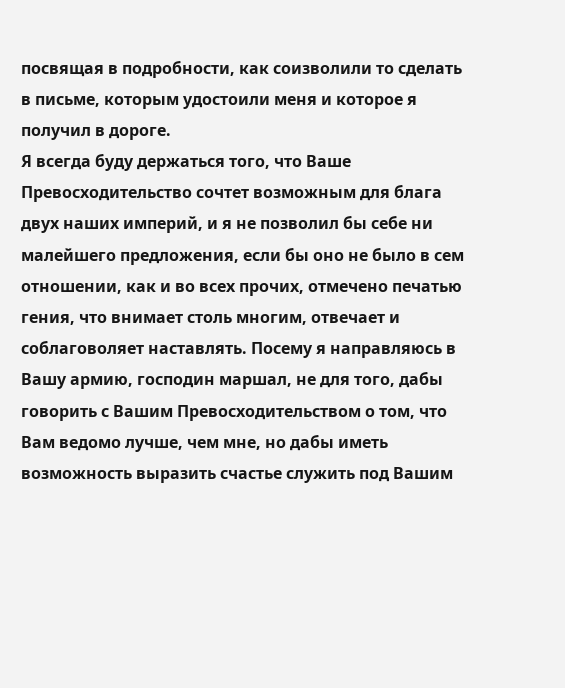посвящая в подробности, как соизволили то сделать в письме, которым удостоили меня и которое я получил в дороге.
Я всегда буду держаться того, что Ваше Превосходительство сочтет возможным для блага двух наших империй, и я не позволил бы себе ни малейшего предложения, если бы оно не было в сем отношении, как и во всех прочих, отмечено печатью гения, что внимает столь многим, отвечает и соблаговоляет наставлять. Посему я направляюсь в Вашу армию, господин маршал, не для того, дабы говорить с Вашим Превосходительством о том, что Вам ведомо лучше, чем мне, но дабы иметь возможность выразить счастье служить под Вашим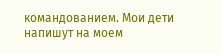командованием. Мои дети напишут на моем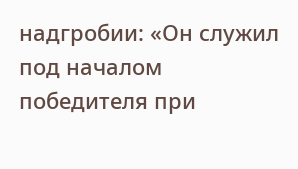надгробии: «Он служил под началом победителя при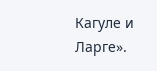Кагуле и Ларге».